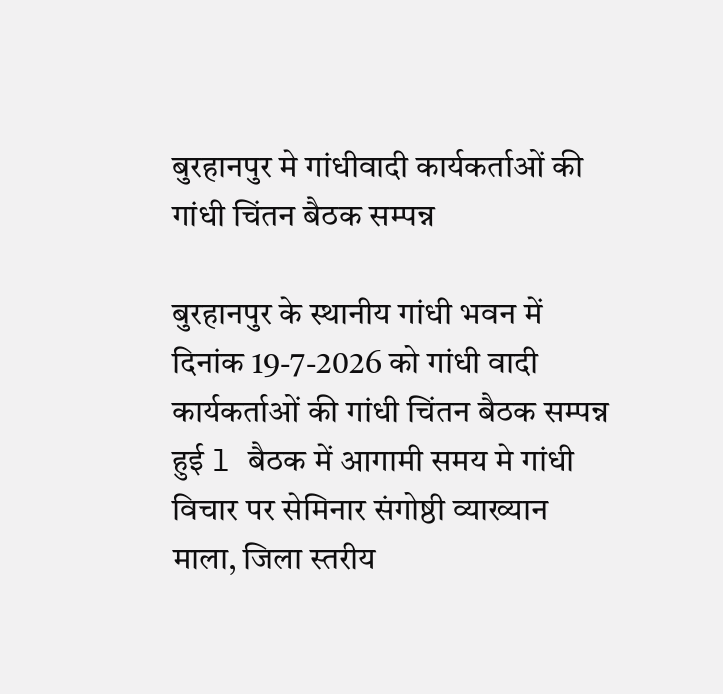बुरहानपुर मे गांधीवादी कार्यकर्ताओं की गांधी चिंतन बैठक सम्पन्न

बुरहानपुर के स्थानीय गांधी भवन में दिनांक 19-7-2026 को गांधी वादी कार्यकर्ताओं की गांधी चिंतन बैठक सम्पन्न हुई l बैठक में आगामी समय मे गांधी विचार पर सेमिनार संगोष्ठी व्याख्यान माला, जिला स्तरीय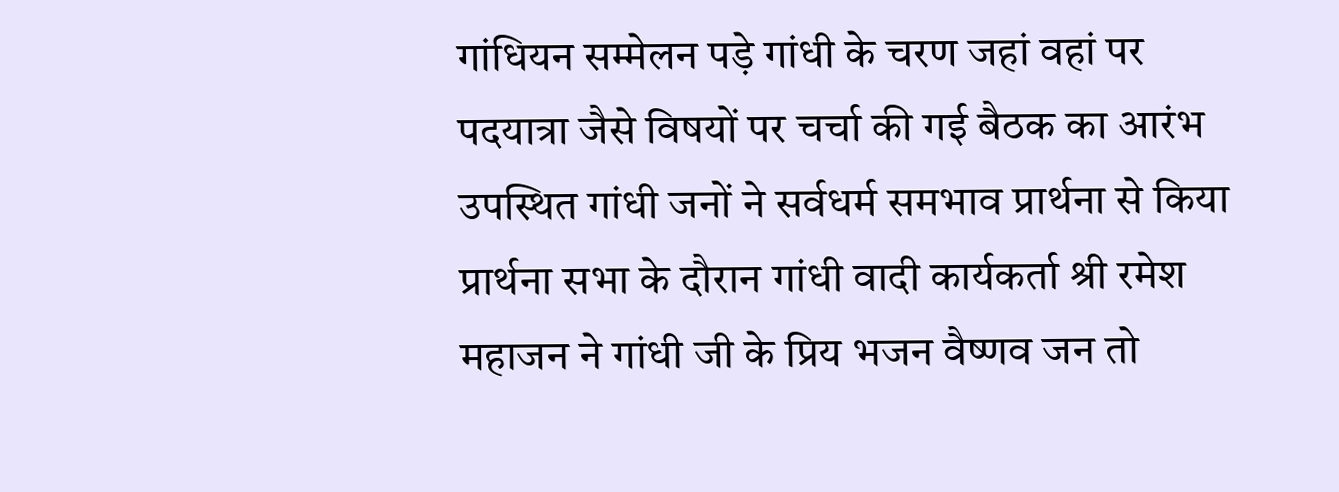गांधियन सम्मेलन पड़े गांधी के चरण जहां वहां पर पदयात्रा जैसे विषयों पर चर्चा की गई बैठक का आरंभ उपस्थित गांधी जनों ने सर्वधर्म समभाव प्रार्थना से किया प्रार्थना सभा के दौरान गांधी वादी कार्यकर्ता श्री रमेश महाजन ने गांधी जी के प्रिय भजन वैष्णव जन तो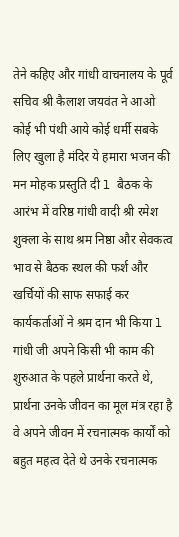तेने कहिए और गांधी वाचनालय के पूर्व सचिव श्री कैलाश जयवंत ने आओ कोई भी पंथी आये कोई धर्मी सबके लिए खुला है मंदिर ये हमारा भजन की मन मोहक प्रस्तुति दी l बैठक के आरंभ में वरिष्ठ गांधी वादी श्री रमेश शुक्ला के साथ श्रम निष्ठा और सेवकत्व भाव से बैठक स्थल की फर्श और खर्चियों की साफ सफाई कर कार्यकर्ताओं ने श्रम दान भी किया l गांधी जी अपने किसी भी काम की शुरुआत के पहले प्रार्थना करते थे, प्रार्थना उनके जीवन का मूल मंत्र रहा है वे अपने जीवन में रचनात्मक कार्यों को बहुत महत्व देते थे उनके रचनात्मक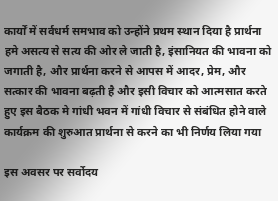कार्यों में सर्वधर्म समभाव को उन्होंने प्रथम स्थान दिया है प्रार्थना हमे असत्य से सत्य की ओर ले जाती है, इंसानियत की भावना को जगाती है, और प्रार्थना करने से आपस में आदर, प्रेम, और सत्कार की भावना बढ़ती है और इसी विचार को आत्मसात करते हुए इस बैठक मे गांधी भवन में गांधी विचार से संबंधित होने वाले कार्यक्रम की शुरुआत प्रार्थना से करने का भी निर्णय लिया गया

इस अवसर पर सर्वोदय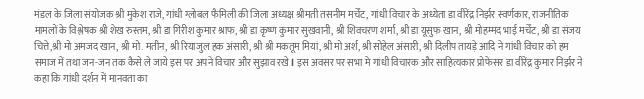मंडल के जिला संयोजक श्री मुकेश राजे, गांधी ग्लोबल फैमिली की जिला अध्यक्ष श्रीमती तसनीम मर्चेंट, गांधी विचार के अध्येता डा वीरेंद्र निर्झर स्वर्णकार, राजनीतिक मामलों के विश्लेषक श्री शेख रुस्तम, श्री डा गिरीश कुमार श्राफ, श्री डा कृष्ण कुमार सुखवानी, श्री शिवचरण शर्मा, श्री डा यूसुफ खान, श्री मोहम्मद भाई मर्चेंट, श्री डा संजय चित्ते,श्री मो अमजद खान, श्री मो. मतीन, श्री रियाजुल हक अंसारी, श्री श्री मकतूम मियां, श्री मो अर्श, श्री सोहेल अंसारी, श्री दिलीप तायड़े आदि ने गांधी विचार को हम समाज में तथा जन-जन तक कैसे ले जाये इस पर अपने विचार और सुझाव रखे l इस अवसर पर सभा मे गांधी विचारक और साहित्यकार प्रोफेसर डा वीरेंद्र कुमार निर्झर ने कहा कि गांधी दर्शन में मानवता का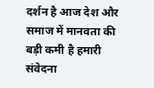दर्शन है आज देश और समाज में मानवता की बड़ी कमी है हमारी संवेदना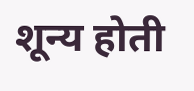शून्य होती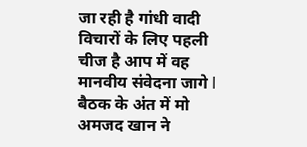जा रही है गांधी वादी विचारों के लिए पहली चीज है आप में वह मानवीय संवेदना जागे l बैठक के अंत में मो अमजद खान ने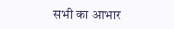सभी का आभार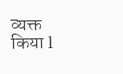व्यक्त किया l